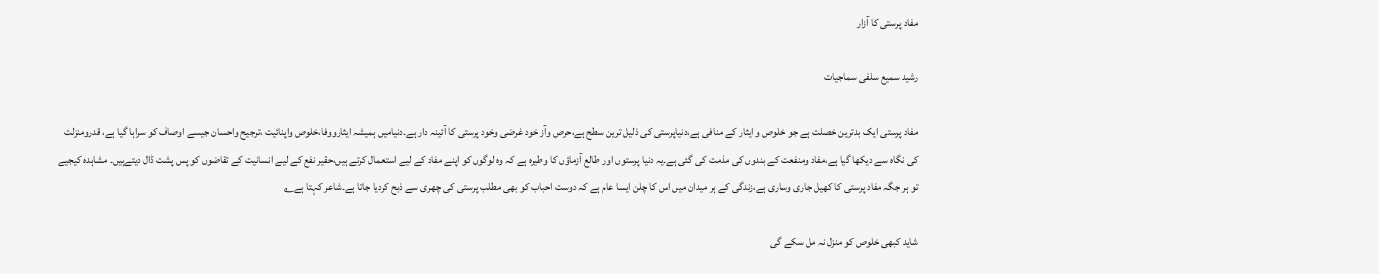مفاد پرستی کا آزار

رشید سمیع سلفی سماجیات

مفاد پرستی ایک بدترین خصلت ہے جو خلوص و ایثار کے منافی ہے،دنیاپرستی کی ذلیل ترین سطح ہے،حرص وآز خود غرضی وخود پرستی کا آئینہ دار ہے۔دنیامیں ہمیشہ ایثارووفا،خلوص واپنائیت ،ترجیح واحسان جیسے اوصاف کو سراہا گیا ہے، قدرومنزلت کی نگاہ سے دیکھا گیا ہے،مفاد ومنفعت کے بندوں کی مذمت کی گئی ہے۔یہ دنیا پرستوں اور طالع آزماؤں کا وطیرہ ہے کہ وہ لوگوں کو اپنے مفاد کے لیے استعمال کرتے ہیں،حقیر نفع کے لیے انسانیت کے تقاضوں کو پس پشت ڈال دیتےہیں۔ مشاہدہ کیجیے تو ہر جگہ مفاد پرستی کا کھیل جاری وساری ہے،زندگی کے ہر میدان میں اس کا چلن ایسا عام ہے کہ دوست احباب کو بھی مطلب پرستی کی چھری سے ذبح کردیا جاتا ہے۔شاعر کہتا ہے؎

شاید کبھی خلوص کو منزل نہ مل سکے گی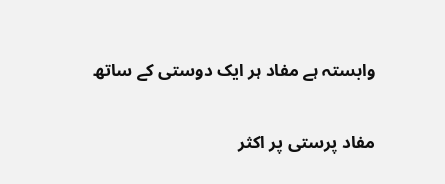وابستہ ہے مفاد ہر ایک دوستی کے ساتھ

مفاد پرستی پر اکثر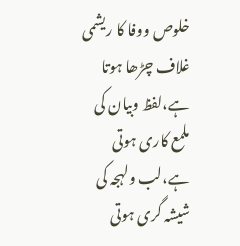خلوص ووفا کا ریشمی غلاف چڑھا ہوتا ہے،لفظ وبیان کی ملمع کاری ہوتی ہے،لب ولہجہ کی شیشہ گری ہوتی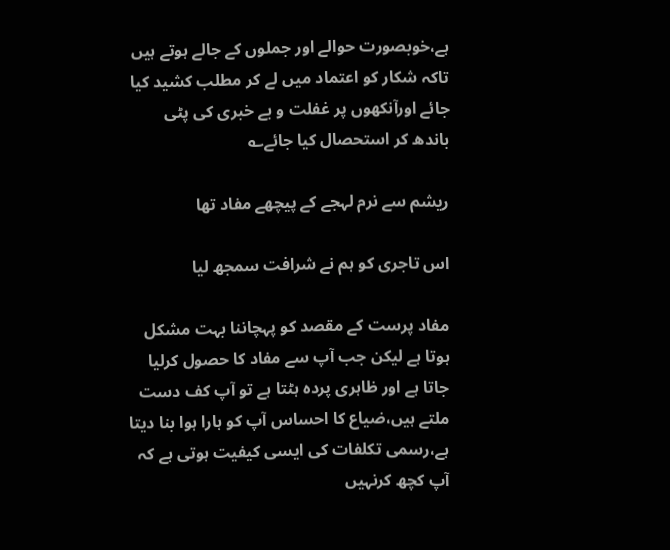ہے،خوبصورت حوالے اور جملوں کے جالے ہوتے ہیں تاکہ شکار کو اعتماد میں لے کر مطلب کشید کیا جائے اورآنکھوں پر غفلت و بے خبری کی پٹی باندھ کر استحصال کیا جائے؎

ریشم سے نرم لہجے کے پیچھے مفاد تھا

اس تاجری کو ہم نے شرافت سمجھ لیا

مفاد پرست کے مقصد کو پہچاننا بہت مشکل ہوتا ہے لیکن جب آپ سے مفاد کا حصول کرلیا جاتا ہے اور ظاہری پردہ ہٹتا ہے تو آپ کف دست ملتے ہیں،ضیاع کا احساس آپ کو ہارا ہوا بنا دیتا ہے،رسمی تکلفات کی ایسی کیفیت ہوتی ہے کہ آپ کچھ کرنہیں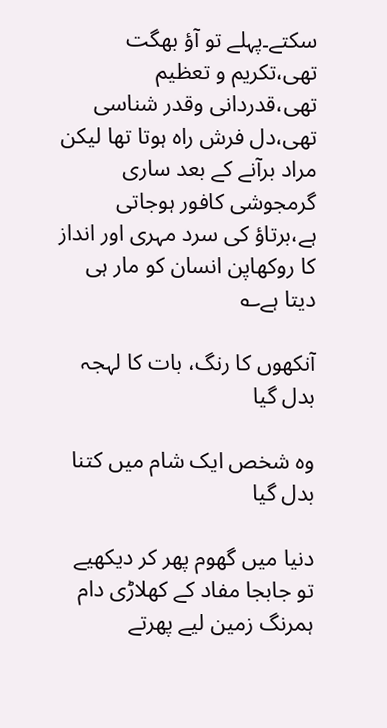سکتے۔پہلے تو آؤ بھگت تھی،تکریم و تعظیم تھی،قدردانی وقدر شناسی تھی،دل فرش راہ ہوتا تھا لیکن مراد برآنے کے بعد ساری گرمجوشی کافور ہوجاتی ہے،برتاؤ کی سرد مہری اور انداز کا روکھاپن انسان کو مار ہی دیتا ہے؎

آنکھوں کا رنگ، بات کا لہجہ بدل گیا

وہ شخص ایک شام میں کتنا بدل گیا

دنیا میں گھوم پھر کر دیکھیے تو جابجا مفاد کے کھلاڑی دام ہمرنگ زمین لیے پھرتے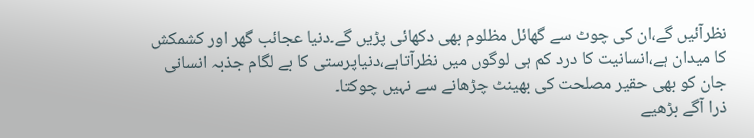نظرآئیں گے،ان کی چوٹ سے گھائل مظلوم بھی دکھائی پڑیں گے۔دنیا عجائب گھر اور کشمکش کا میدان ہے،انسانیت کا درد کم ہی لوگوں میں نظرآتاہے،دنیاپرستی کا بے لگام جذبہ انسانی جان کو بھی حقیر مصلحت کی بھینٹ چڑھانے سے نہیں چوکتا۔
ذرا آگے بڑھیے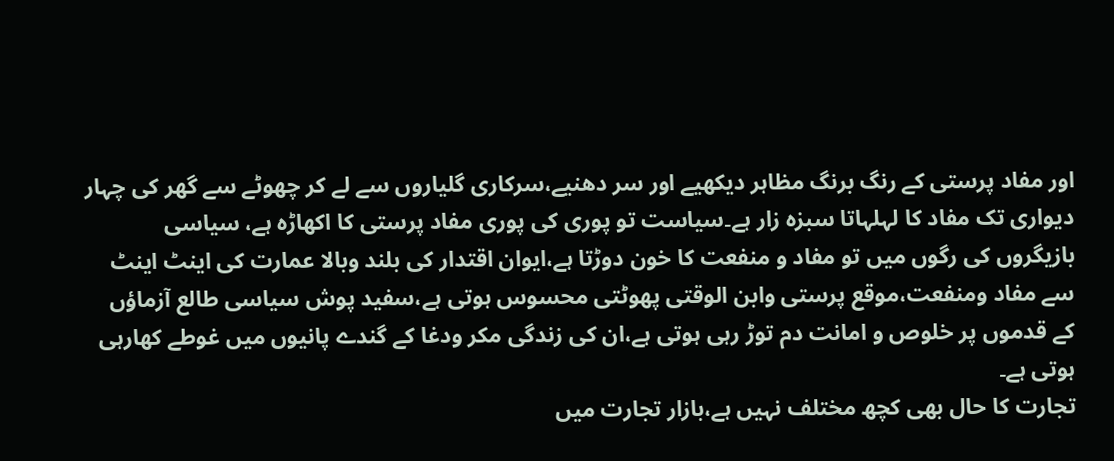اور مفاد پرستی کے رنگ برنگ مظاہر دیکھیے اور سر دھنیے،سرکاری گلیاروں سے لے کر چھوٹے سے گھر کی چہار دیواری تک مفاد کا لہلہاتا سبزہ زار ہے۔سیاست تو پوری کی پوری مفاد پرستی کا اکھاڑہ ہے، سیاسی بازیگروں کی رگوں میں تو مفاد و منفعت کا خون دوڑتا ہے،ایوان اقتدار کی بلند وبالا عمارت کی اینٹ اینٹ سے مفاد ومنفعت،موقع پرستی وابن الوقتی پھوٹتی محسوس ہوتی ہے،سفید پوش سیاسی طالع آزماؤں کے قدموں پر خلوص و امانت دم توڑ رہی ہوتی ہے،ان کی زندگی مکر ودغا کے گندے پانیوں میں غوطے کھارہی ہوتی ہے۔
تجارت کا حال بھی کچھ مختلف نہیں ہے،بازار تجارت میں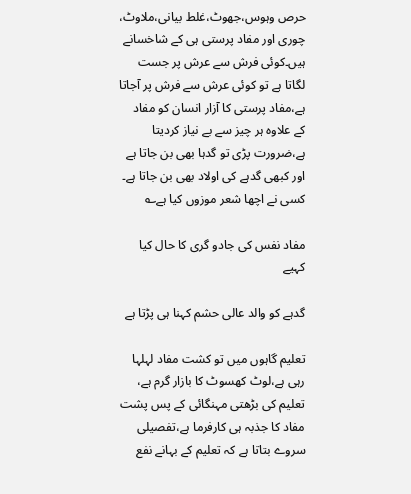حرص وہوس،جھوٹ،غلط بیانی،ملاوٹ، چوری اور مفاد پرستی ہی کے شاخسانے ہیں۔کوئی فرش سے عرش پر جست لگاتا ہے تو کوئی عرش سے فرش پر آجاتا ہے،مفاد پرستی کا آزار انسان کو مفاد کے علاوہ ہر چیز سے بے نیاز کردیتا ہے،ضرورت پڑی تو گدہا بھی بن جاتا ہے اور کبھی گدہے کی اولاد بھی بن جاتا ہے۔ کسی نے اچھا شعر موزوں کیا ہے؎

مفاد نفس کی جادو گری کا حال کیا کہیے

گدہے کو والد عالی حشم کہنا ہی پڑتا ہے

تعلیم گاہوں میں تو کشت مفاد لہلہا رہی ہے،لوٹ کھسوٹ کا بازار گرم ہے، تعلیم کی بڑھتی مہنگائی کے پس پشت مفاد کا جذبہ ہی کارفرما ہے،تفصیلی سروے بتاتا ہے کہ تعلیم کے بہانے نفع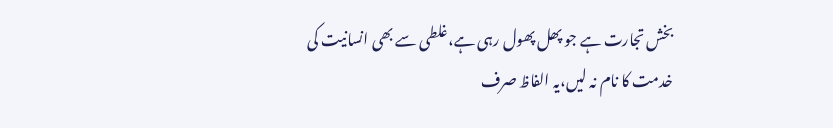بخش تجارت ہے جو پھل پھول رہی ہے،غلطی سے بھی انسانیت کی خدمت کا نام نہ لیں،یہ الفاظ صرف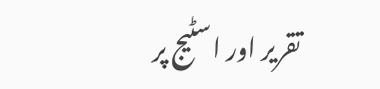تقریر اور اسٹیج پر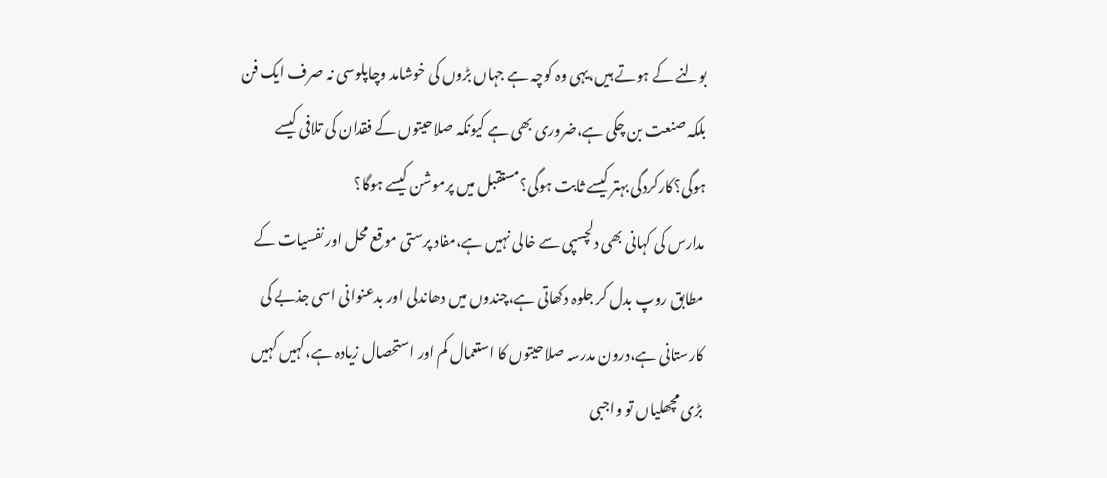بولنے کے ہوتے ہیں،یہی وہ کوچہ ہے جہاں بڑوں کی خوشامد وچاپلوسی نہ صرف ایک فن بلکہ صنعت بن چکی ہے،ضروری بھی ہے کیونکہ صلاحیتوں کے فقدان کی تلافی کیسے ہوگی؟کارکردگی بہتر کیسے ثابت ہوگی؟مستقبل میں پرموشن کیسے ہوگا؟
مدارس کی کہانی بھی دلچسپی سے خالی نہیں ہے،مفاد پرستی موقع محل اور نفسیات کے مطابق روپ بدل کر جلوہ دکھاتی ہے،چندوں میں دھاندلی اور بدعنوانی اسی جذبے کی کارستانی ہے،درون مدرسہ صلاحیتوں کا استعمال کم اور استحصال زیادہ ہے،کہیں کہیں بڑی مچھلیاں تو واجبی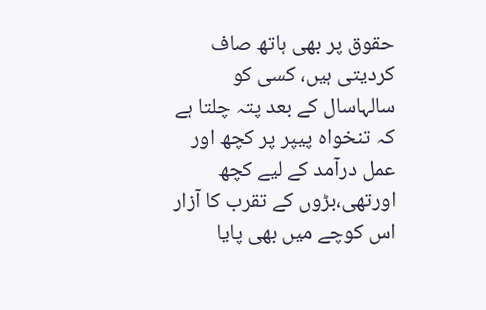حقوق پر بھی ہاتھ صاف کردیتی ہیں، کسی کو سالہاسال کے بعد پتہ چلتا ہے کہ تنخواہ پیپر پر کچھ اور عمل درآمد کے لیے کچھ اورتھی،بڑوں کے تقرب کا آزار اس کوچے میں بھی پایا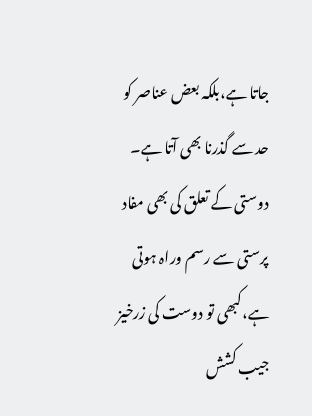جاتا ہے،بلکہ بعض عناصر کو حد سے گذرنا بھی آتا ہے۔
دوستی کے تعلق کی بھی مفاد پرستی سے رسم وراہ ہوتی ہے،کبھی تو دوست کی زرخیز جیب کشش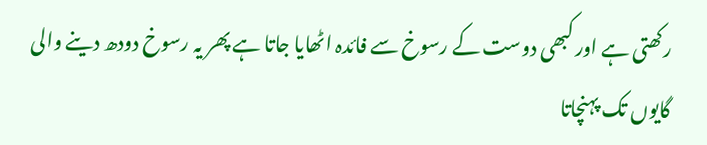رکھتی ہے اور کبھی دوست کے رسوخ سے فائدہ اٹھایا جاتا ہے پھر یہ رسوخ دودھ دینے والی گایوں تک پہنچاتا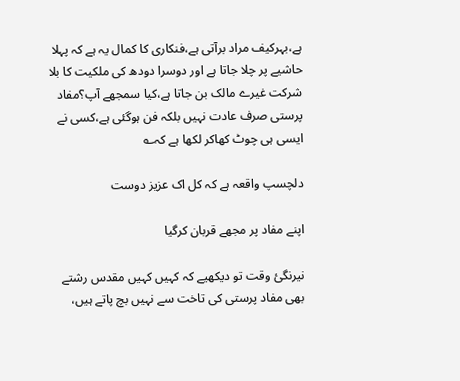ہے،بہرکیف مراد برآتی ہے،فنکاری کا کمال یہ ہے کہ پہلا حاشیے پر چلا جاتا ہے اور دوسرا دودھ کی ملکیت کا بلا شرکت غیرے مالک بن جاتا ہے،کیا سمجھے آپ؟مفاد پرستی صرف عادت نہیں بلکہ فن ہوگئی ہے،کسی نے ایسی ہی چوٹ کھاکر لکھا ہے کہ؎

دلچسپ واقعہ ہے کہ کل اک عزیز دوست

اپنے مفاد پر مجھے قربان کرگیا

نیرنگئ وقت تو دیکھیے کہ کہیں کہیں مقدس رشتے بھی مفاد پرستی کی تاخت سے نہیں بچ پاتے ہیں،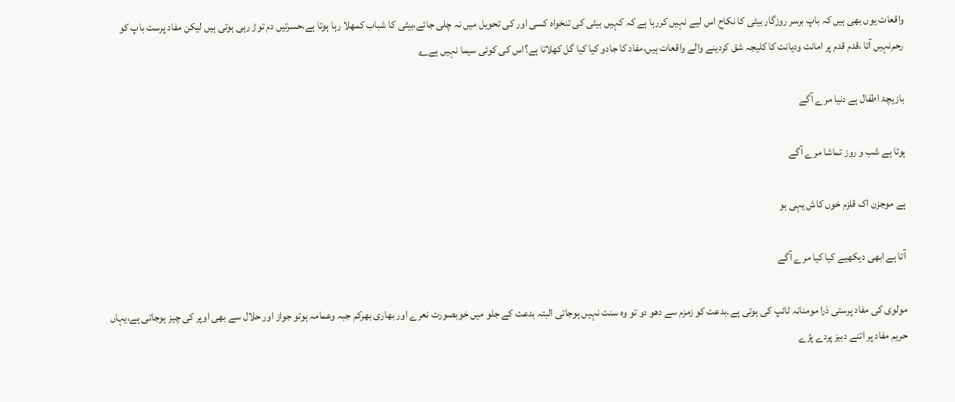واقعات یوں بھی ہیں کہ باپ برسر روزگار بیٹی کا نکاح اس لیے نہیں کررہا ہے کہ کہیں بیٹی کی تنخواہ کسی اور کی تحویل میں نہ چلی جائے،بیٹی کا شباب کمھلا رہا ہوتا ہے،حسرتیں دم توڑ رہی ہوتی ہیں لیکن مفاد پرست باپ کو رحم‌نہیں آتا ،قدم قدم پر امانت ودیانت کا کلیجہ شق کردینے والے واقعات ہیں،مفاد کا جادو کیا کیا گل کھلاتا ہے؟اس کی کوئی سیما نہیں ہے؎

بازیچۂ اطفال ہے دنیا مرے آگے

ہوتا ہے شب و روز تماشا مرے آگے

ہے موجزن اک قلزم خوں کاش یہی ہو

آتا ہے ابھی دیکھیے کیا کیا مرے آگے

مولوی کی مفاد پرستی ذرا مومنانہ ٹائپ کی ہوتی ہے۔بدعت کو زمزم سے دھو دو تو وہ سنت نہیں ہوجاتی البتہ بدعت کے جلو میں خوبصورت نعرے اور بھاری بھرکم جبہ وعمامہ ہوتو جواز اور حلال سے بھی اوپر کی چیز ہوجاتی ہے،یہاں حریم مفاد پر اتنے دبیز پردے پڑے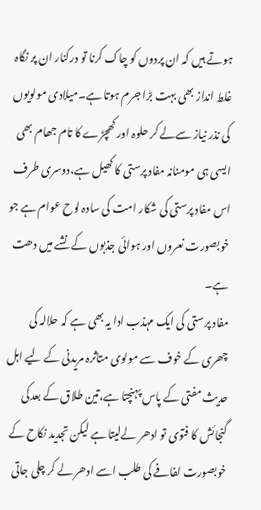ہوتے ہیں کہ ان پردوں کو چاک کرنا تو درکنار ان پر نگاہ غلط انداز بھی بہت بڑا جرم ہوتا ہے۔میلادی مولویوں کی نذر نیاز سےلے کر حلوہ اور کھچڑے کا تام جھام بھی ایسی ہی مومنانہ مفاد پرستی کا کھیل ہے،دوسری طرف اس مفاد پرستی کی شکار امت کی سادہ لوح عوام ہے جو خوبصورت نعروں اور ہوائی جذبوں کے نشے میں دھت ہے۔
مفاد پرستی کی ایک مہذب ادا یہ بھی ہے کہ حلالہ کی چھری کے خوف سے مولوی متاثرہ مریدنی کے لیے اہل حدیث مفتی کے پاس پہنچتا ہے،تین طلاق کے بعدکی گنجائش کا فتوی تو ادھر لےلیتا ہے لیکن تجدید نکاح کے خوبصورت لفافے کی طلب اسے ادھر لے کر چلی جاتی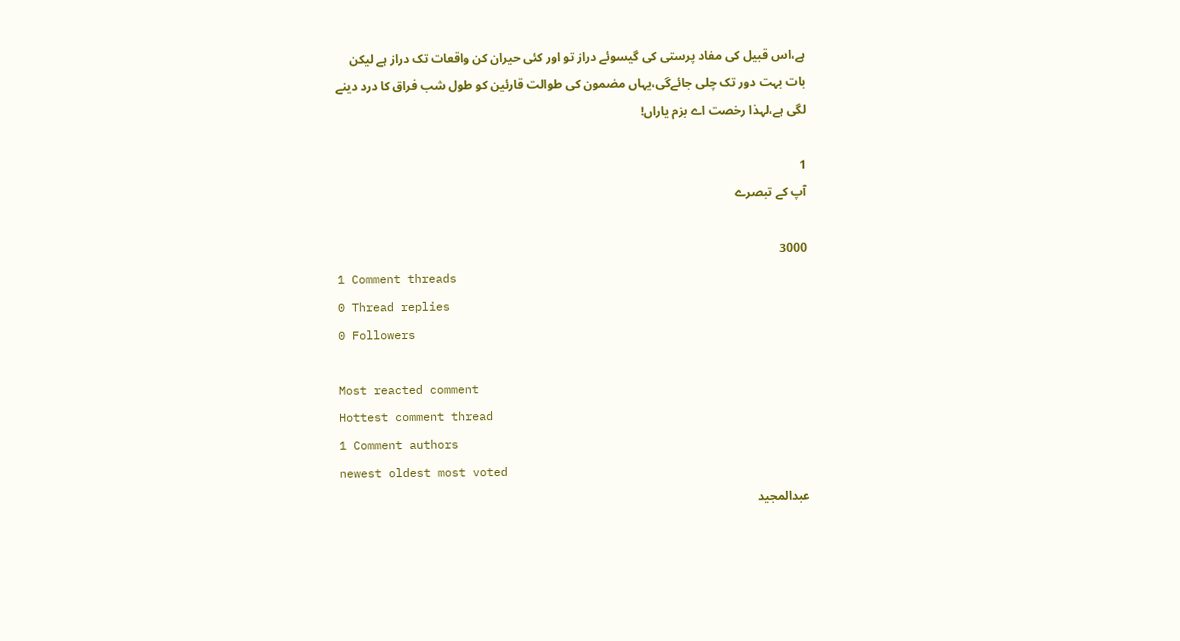ہے،اس قبیل کی مفاد پرستی کی گیسوئے دراز تو اور کئی حیران کن واقعات تک دراز ہے لیکن بات بہت دور تک چلی جائےگی،یہاں مضمون کی طوالت قارئین کو طول شب فراق کا درد دینے لگی ہے،لہذا رخصت اے بزم یاراں!

1
آپ کے تبصرے

3000
1 Comment threads
0 Thread replies
0 Followers

Most reacted comment
Hottest comment thread
1 Comment authors
newest oldest most voted
عبدالمجید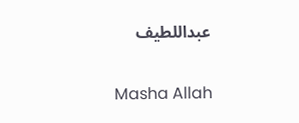عبداللطیف

Masha Allah